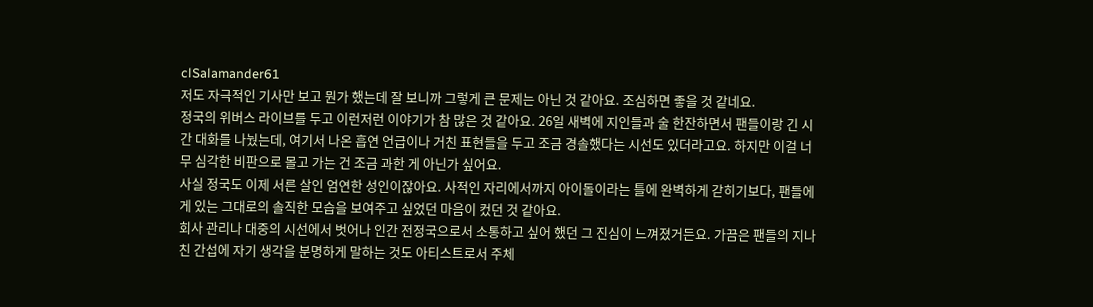clSalamander61
저도 자극적인 기사만 보고 뭔가 했는데 잘 보니까 그렇게 큰 문제는 아닌 것 같아요. 조심하면 좋을 것 같네요.
정국의 위버스 라이브를 두고 이런저런 이야기가 참 많은 것 같아요. 26일 새벽에 지인들과 술 한잔하면서 팬들이랑 긴 시간 대화를 나눴는데, 여기서 나온 흡연 언급이나 거친 표현들을 두고 조금 경솔했다는 시선도 있더라고요. 하지만 이걸 너무 심각한 비판으로 몰고 가는 건 조금 과한 게 아닌가 싶어요.
사실 정국도 이제 서른 살인 엄연한 성인이잖아요. 사적인 자리에서까지 아이돌이라는 틀에 완벽하게 갇히기보다, 팬들에게 있는 그대로의 솔직한 모습을 보여주고 싶었던 마음이 컸던 것 같아요.
회사 관리나 대중의 시선에서 벗어나 인간 전정국으로서 소통하고 싶어 했던 그 진심이 느껴졌거든요. 가끔은 팬들의 지나친 간섭에 자기 생각을 분명하게 말하는 것도 아티스트로서 주체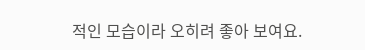적인 모습이라 오히려 좋아 보여요.